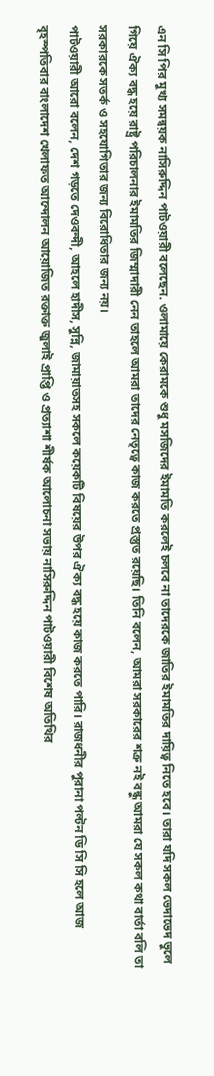এন সি পির মুখ্য সমন্বয়ক নাসিরুদ্দিন পাটওয়ারী বলেছেন. ওলামায়ে কেরামকে শুধু মসজিদের ইমামতি করলেই চলবে না তাদেরকে জাতির ইমামতির দায়িত্ব নিতে হবে। তারা যদি সকল ভেদাভেদ ভুলে গিয়ে ঐক্য বদ্ধ হয়ে রাষ্ট্র পরিচালনার ইমামতির জিম্মাদারী নেন তাহলে আমরা তাদের নেতৃত্বে কাজ করতে প্রস্তুত রয়েছি। তিনি বলেন, আমরা সরকারের শত্রু নই বন্ধু আমরা যে সকল কথা বার্তা বলি তা সরকারকে সতর্ক ও সহযোগিতার জন্য বিরোধিতার জন্য নয়।
পাটওয়ারী আরো বলেন, দেশ গড়তে দেওবন্দী, আহলে হাদীস, সুন্নি, জামায়াতসহ সকলে কয়েকটি বিষয়ের উপর ঐক্য বদ্ধ হয়ে কাজ করতে পারি। রাজধনীর পুরানা পল্টন ডি সি সি হলে আজ বৃহস্পতিবার বাংলাদেশ খেলাফত আন্দোলন আয়োজিত রক্তাক্ত জুলাই প্রাপ্তি ও প্রত্যাশা শীর্ষক আলোচনা সভায় নাসিরুদ্দিন পাটওয়ারী বিশেষ অতিথির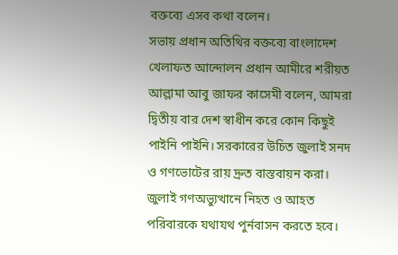বক্তব্যে এসব কথা বলেন।
সভায় প্রধান অতিথির বক্তব্যে বাংলাদেশ খেলাফত আন্দোলন প্রধান আমীরে শরীয়ত আল্লামা আবু জাফর কাসেমী বলেন, আমরা দ্বিতীয় বার দেশ স্বাধীন করে কোন কিছুই পাইনি পাইনি। সরকারের উচিত জুলাই সনদ ও গণভোটের রায় দ্রুত বাস্তবায়ন করা। জুলাই গণঅভ্যুত্থানে নিহত ও আহত পরিবারকে যথাযথ পুর্নবাসন করতে হবে।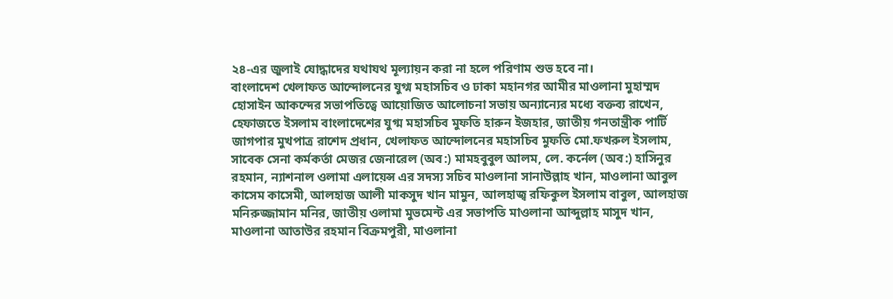২৪-এর জুলাই যোদ্ধাদের যথাযথ মূল্যায়ন করা না হলে পরিণাম শুভ হবে না।
বাংলাদেশ খেলাফত আন্দোলনের যুগ্ম মহাসচিব ও ঢাকা মহানগর আমীর মাওলানা মুহাম্মদ হোসাইন আকন্দের সভাপতিত্বে আয়োজিত আলোচনা সভায় অন্যান্যের মধ্যে বক্তব্য রাখেন, হেফাজতে ইসলাম বাংলাদেশের যুগ্ম মহাসচিব মুফতি হারুন ইজহার, জাতীয় গনতান্ত্রীক পার্টি জাগপার মুখপাত্র রাশেদ প্রধান, খেলাফত আন্দোলনের মহাসচিব মুফতি মো.ফখরুল ইসলাম, সাবেক সেনা কর্মকর্তা মেজর জেনারেল (অব:) মামহবুবুল আলম, লে. কর্নেল (অব:) হাসিনুর রহমান, ন্যাশনাল ওলামা এলায়েন্স এর সদস্য সচিব মাওলানা সানাউল্লাহ খান, মাওলানা আবুল কাসেম কাসেমী, আলহাজ আলী মাকসুদ খান মামুন, আলহাজ্ব রফিকুল ইসলাম বাবুল, আলহাজ মনিরুজ্জামান মনির, জাতীয় ওলামা মুভমেন্ট এর সভাপতি মাওলানা আব্দুল্লাহ মাসুদ খান, মাওলানা আতাউর রহমান বিক্রমপুরী, মাওলানা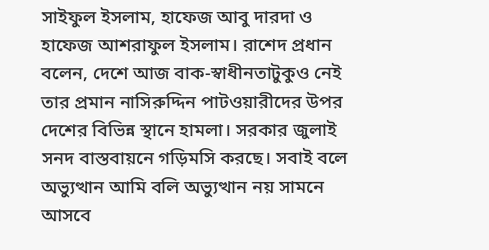সাইফুল ইসলাম, হাফেজ আবু দারদা ও হাফেজ আশরাফুল ইসলাম। রাশেদ প্রধান বলেন, দেশে আজ বাক-স্বাধীনতাটুকুও নেই তার প্রমান নাসিরুদ্দিন পাটওয়ারীদের উপর দেশের বিভিন্ন স্থানে হামলা। সরকার জুলাই সনদ বাস্তবায়নে গড়িমসি করছে। সবাই বলে অভ্যুত্থান আমি বলি অভ্যুত্থান নয় সামনে আসবে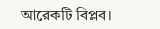আরেকটি বিপ্লব।